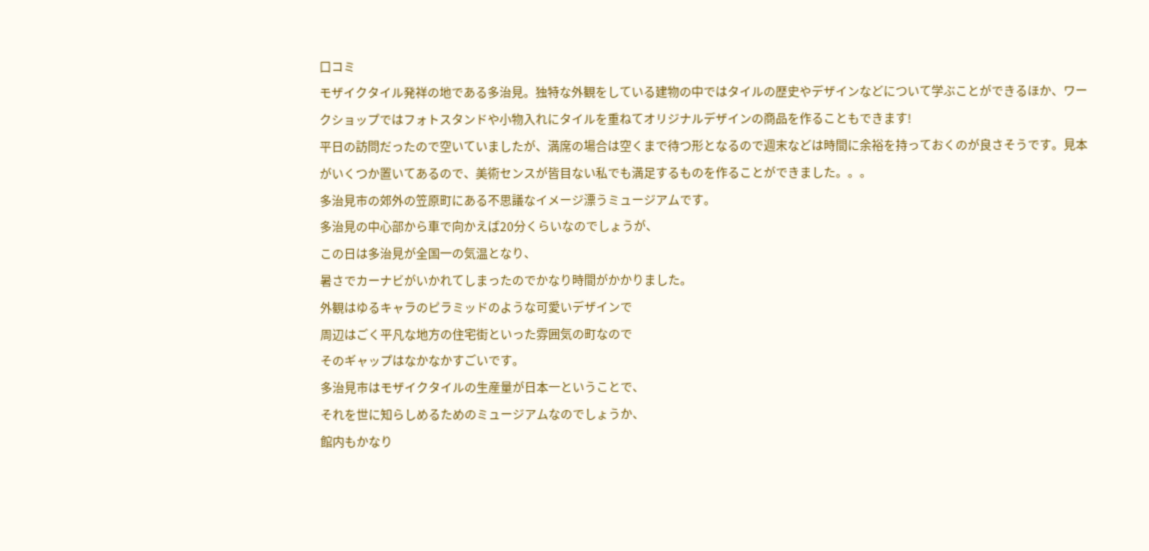口コミ
モザイクタイル発祥の地である多治見。独特な外観をしている建物の中ではタイルの歴史やデザインなどについて学ぶことができるほか、ワークショップではフォトスタンドや小物入れにタイルを重ねてオリジナルデザインの商品を作ることもできます!
平日の訪問だったので空いていましたが、満席の場合は空くまで待つ形となるので週末などは時間に余裕を持っておくのが良さそうです。見本がいくつか置いてあるので、美術センスが皆目ない私でも満足するものを作ることができました。。。
多治見市の郊外の笠原町にある不思議なイメージ漂うミュージアムです。
多治見の中心部から車で向かえば20分くらいなのでしょうが、
この日は多治見が全国一の気温となり、
暑さでカーナビがいかれてしまったのでかなり時間がかかりました。
外観はゆるキャラのピラミッドのような可愛いデザインで
周辺はごく平凡な地方の住宅街といった雰囲気の町なので
そのギャップはなかなかすごいです。
多治見市はモザイクタイルの生産量が日本一ということで、
それを世に知らしめるためのミュージアムなのでしょうか、
館内もかなり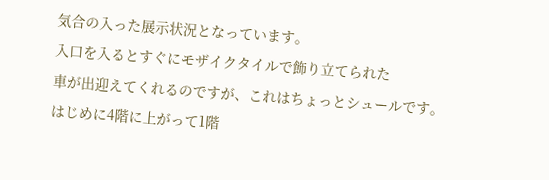気合の入った展示状況となっています。
入口を入るとすぐにモザイクタイルで飾り立てられた
車が出迎えてくれるのですが、これはちょっとシュールです。
はじめに4階に上がって1階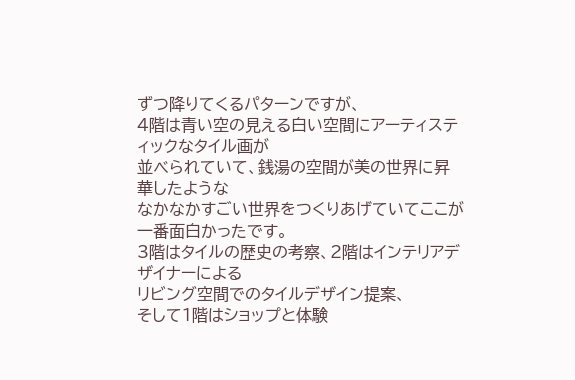ずつ降りてくるパターンですが、
4階は青い空の見える白い空間にアーティスティックなタイル画が
並べられていて、銭湯の空間が美の世界に昇華したような
なかなかすごい世界をつくりあげていてここが一番面白かったです。
3階はタイルの歴史の考察、2階はインテリアデザイナーによる
リビング空間でのタイルデザイン提案、
そして1階はショップと体験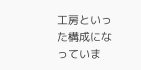工房といった構成になっていま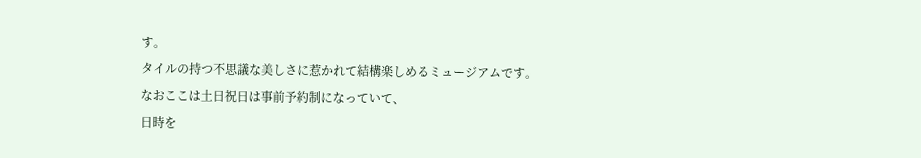す。
タイルの持つ不思議な美しさに惹かれて結構楽しめるミュージアムです。
なおここは土日祝日は事前予約制になっていて、
日時を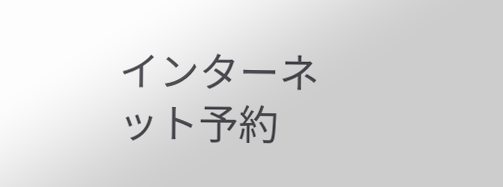インターネット予約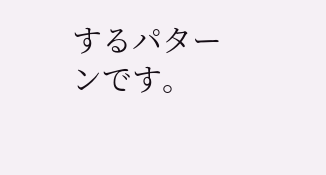するパターンです。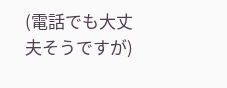(電話でも大丈夫そうですが)